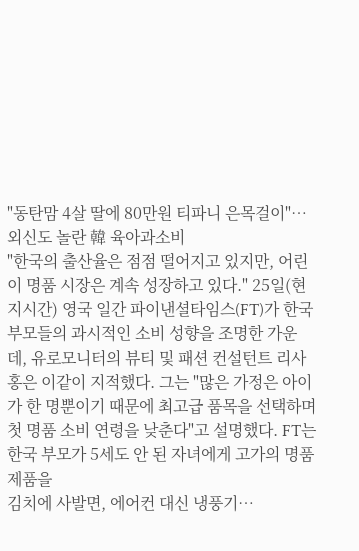"동탄맘 4살 딸에 80만원 티파니 은목걸이"…외신도 놀란 韓 육아과소비
"한국의 출산율은 점점 떨어지고 있지만, 어린이 명품 시장은 계속 성장하고 있다." 25일(현지시간) 영국 일간 파이낸셜타임스(FT)가 한국 부모들의 과시적인 소비 성향을 조명한 가운데, 유로모니터의 뷰티 및 패션 컨설턴트 리사 홍은 이같이 지적했다. 그는 "많은 가정은 아이가 한 명뿐이기 때문에 최고급 품목을 선택하며 첫 명품 소비 연령을 낮춘다"고 설명했다. FT는 한국 부모가 5세도 안 된 자녀에게 고가의 명품 제품을
김치에 사발면, 에어컨 대신 냉풍기…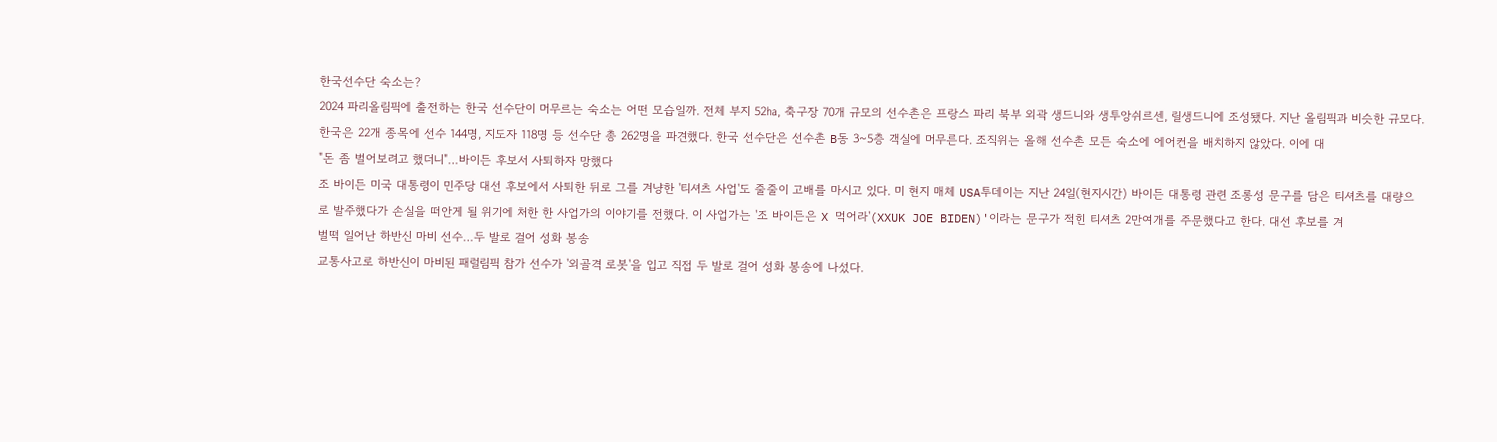한국선수단 숙소는?
2024 파리올림픽에 출전하는 한국 선수단이 머무르는 숙소는 어떤 모습일까. 전체 부지 52㏊, 축구장 70개 규모의 선수촌은 프랑스 파리 북부 외곽 생드니와 생투앙쉬르센, 릴생드니에 조성됐다. 지난 올림픽과 비슷한 규모다. 한국은 22개 종목에 선수 144명, 지도자 118명 등 선수단 총 262명을 파견했다. 한국 선수단은 선수촌 B동 3~5층 객실에 머무른다. 조직위는 올해 선수촌 모든 숙소에 에어컨을 배치하지 않았다. 이에 대
"돈 좀 벌어보려고 했더니"…바이든 후보서 사퇴하자 망했다
조 바이든 미국 대통령이 민주당 대선 후보에서 사퇴한 뒤로 그를 겨냥한 '티셔츠 사업'도 줄줄이 고배를 마시고 있다. 미 현지 매체 USA투데이는 지난 24일(현지시간) 바이든 대통령 관련 조롱성 문구를 담은 티셔츠를 대량으로 발주했다가 손실을 떠안게 될 위기에 처한 한 사업가의 이야기를 전했다. 이 사업가는 '조 바이든은 X 먹어라'(XXUK JOE BIDEN)'이라는 문구가 적힌 티셔츠 2만여개를 주문했다고 한다. 대선 후보를 겨
벌떡 일어난 하반신 마비 선수…두 발로 걸어 성화 봉송
교통사고로 하반신이 마비된 패럴림픽 참가 선수가 '외골격 로봇'을 입고 직접 두 발로 걸어 성화 봉송에 나섰다.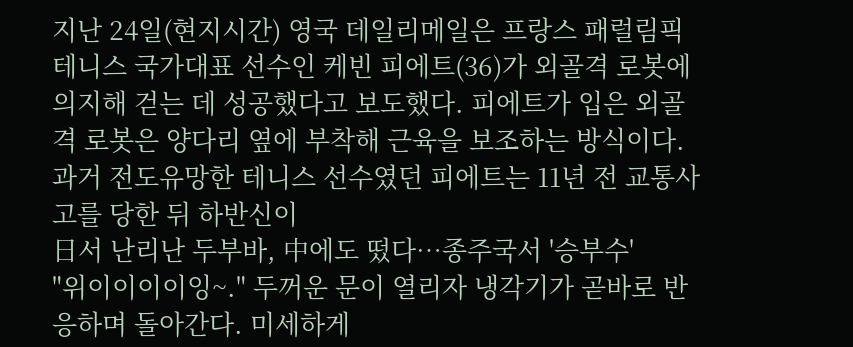지난 24일(현지시간) 영국 데일리메일은 프랑스 패럴림픽 테니스 국가대표 선수인 케빈 피에트(36)가 외골격 로봇에 의지해 걷는 데 성공했다고 보도했다. 피에트가 입은 외골격 로봇은 양다리 옆에 부착해 근육을 보조하는 방식이다. 과거 전도유망한 테니스 선수였던 피에트는 11년 전 교통사고를 당한 뒤 하반신이
日서 난리난 두부바, 中에도 떴다…종주국서 '승부수'
"위이이이이잉~." 두꺼운 문이 열리자 냉각기가 곧바로 반응하며 돌아간다. 미세하게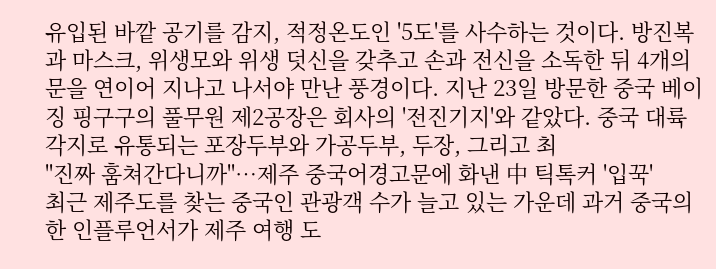유입된 바깥 공기를 감지, 적정온도인 '5도'를 사수하는 것이다. 방진복과 마스크, 위생모와 위생 덧신을 갖추고 손과 전신을 소독한 뒤 4개의 문을 연이어 지나고 나서야 만난 풍경이다. 지난 23일 방문한 중국 베이징 핑구구의 풀무원 제2공장은 회사의 '전진기지'와 같았다. 중국 대륙 각지로 유통되는 포장두부와 가공두부, 두장, 그리고 최
"진짜 훔쳐간다니까"…제주 중국어경고문에 화낸 中 틱톡커 '입꾹'
최근 제주도를 찾는 중국인 관광객 수가 늘고 있는 가운데 과거 중국의 한 인플루언서가 제주 여행 도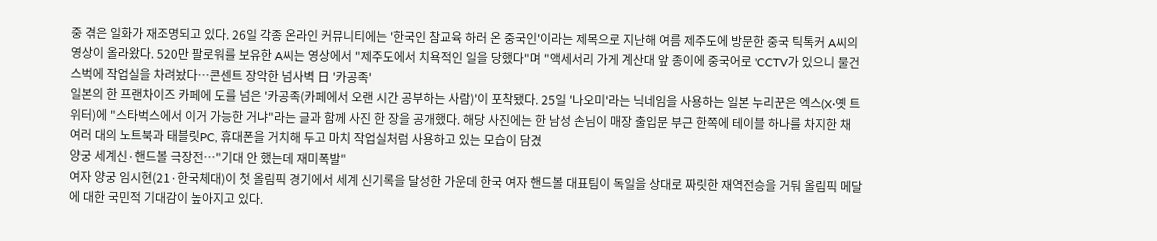중 겪은 일화가 재조명되고 있다. 26일 각종 온라인 커뮤니티에는 '한국인 참교육 하러 온 중국인'이라는 제목으로 지난해 여름 제주도에 방문한 중국 틱톡커 A씨의 영상이 올라왔다. 520만 팔로워를 보유한 A씨는 영상에서 "제주도에서 치욕적인 일을 당했다"며 "액세서리 가게 계산대 앞 종이에 중국어로 'CCTV가 있으니 물건
스벅에 작업실을 차려놨다…콘센트 장악한 넘사벽 日 '카공족'
일본의 한 프랜차이즈 카페에 도를 넘은 '카공족(카페에서 오랜 시간 공부하는 사람)'이 포착됐다. 25일 '나오미'라는 닉네임을 사용하는 일본 누리꾼은 엑스(X·옛 트위터)에 "스타벅스에서 이거 가능한 거냐"라는 글과 함께 사진 한 장을 공개했다. 해당 사진에는 한 남성 손님이 매장 출입문 부근 한쪽에 테이블 하나를 차지한 채 여러 대의 노트북과 태블릿PC, 휴대폰을 거치해 두고 마치 작업실처럼 사용하고 있는 모습이 담겼
양궁 세계신·핸드볼 극장전…"기대 안 했는데 재미폭발"
여자 양궁 임시현(21·한국체대)이 첫 올림픽 경기에서 세계 신기록을 달성한 가운데 한국 여자 핸드볼 대표팀이 독일을 상대로 짜릿한 재역전승을 거둬 올림픽 메달에 대한 국민적 기대감이 높아지고 있다.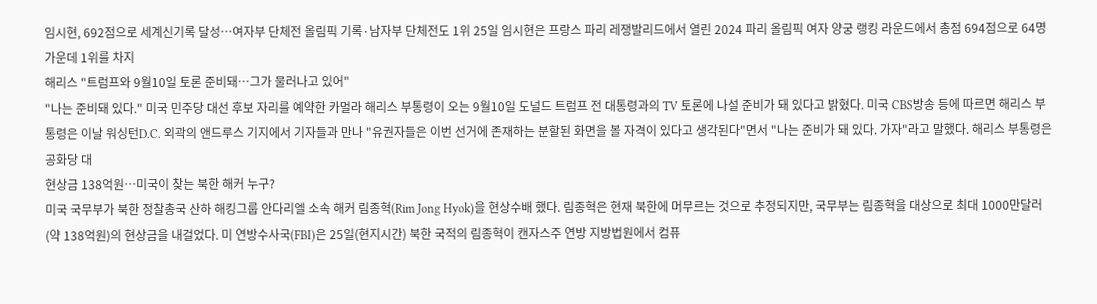임시현, 692점으로 세계신기록 달성…여자부 단체전 올림픽 기록·남자부 단체전도 1위 25일 임시현은 프랑스 파리 레쟁발리드에서 열린 2024 파리 올림픽 여자 양궁 랭킹 라운드에서 총점 694점으로 64명 가운데 1위를 차지
해리스 "트럼프와 9월10일 토론 준비돼…그가 물러나고 있어"
"나는 준비돼 있다." 미국 민주당 대선 후보 자리를 예약한 카멀라 해리스 부통령이 오는 9월10일 도널드 트럼프 전 대통령과의 TV 토론에 나설 준비가 돼 있다고 밝혔다. 미국 CBS방송 등에 따르면 해리스 부통령은 이날 워싱턴D.C. 외곽의 앤드루스 기지에서 기자들과 만나 "유권자들은 이번 선거에 존재하는 분할된 화면을 볼 자격이 있다고 생각된다"면서 "나는 준비가 돼 있다. 가자"라고 말했다. 해리스 부통령은 공화당 대
현상금 138억원…미국이 찾는 북한 해커 누구?
미국 국무부가 북한 정찰총국 산하 해킹그룹 안다리엘 소속 해커 림종혁(Rim Jong Hyok)을 현상수배 했다. 림종혁은 현재 북한에 머무르는 것으로 추정되지만, 국무부는 림종혁을 대상으로 최대 1000만달러(약 138억원)의 현상금을 내걸었다. 미 연방수사국(FBI)은 25일(현지시간) 북한 국적의 림종혁이 캔자스주 연방 지방법원에서 컴퓨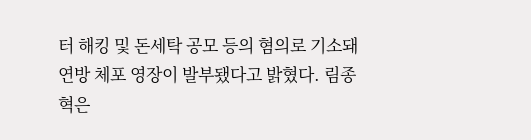터 해킹 및 돈세탁 공모 등의 혐의로 기소돼 연방 체포 영장이 발부됐다고 밝혔다. 림종혁은